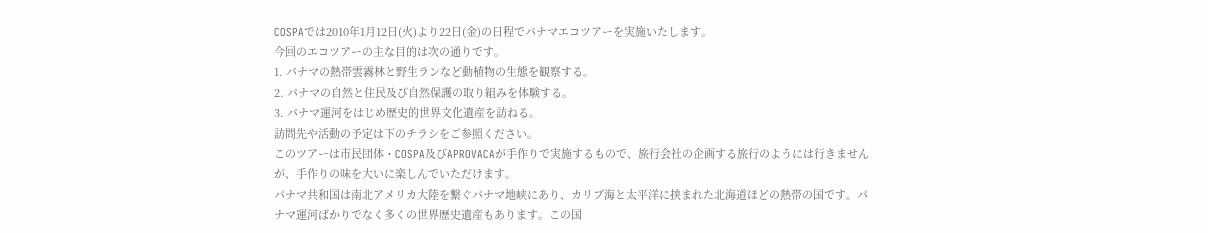COSPAでは2010年1月12日(火)より22日(金)の日程でパナマエコツアーを実施いたします。
今回のエコツアーの主な目的は次の通りです。
1. パナマの熱帯雲霧林と野生ランなど動植物の生態を観察する。
2. パナマの自然と住民及び自然保護の取り組みを体験する。
3. パナマ運河をはじめ歴史的世界文化遺産を訪ねる。
訪問先や活動の予定は下のチラシをご参照ください。
このツアーは市民団体・COSPA及びAPROVACAが手作りで実施するもので、旅行会社の企画する旅行のようには行きませんが、手作りの味を大いに楽しんでいただけます。
パナマ共和国は南北アメリカ大陸を繋ぐパナマ地峡にあり、カリブ海と太平洋に挟まれた北海道ほどの熱帯の国です。パナマ運河ばかりでなく多くの世界歴史遺産もあります。この国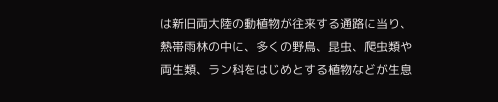は新旧両大陸の動植物が往来する通路に当り、熱帯雨林の中に、多くの野鳥、昆虫、爬虫類や両生類、ラン科をはじめとする植物などが生息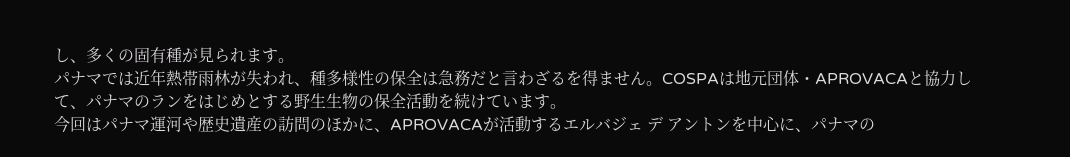し、多くの固有種が見られます。
パナマでは近年熱帯雨林が失われ、種多様性の保全は急務だと言わざるを得ません。COSPAは地元団体・APROVACAと協力して、パナマのランをはじめとする野生生物の保全活動を続けています。
今回はパナマ運河や歴史遺産の訪問のほかに、APROVACAが活動するエルバジェ デ アントンを中心に、パナマの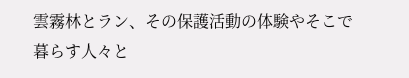雲霧林とラン、その保護活動の体験やそこで暮らす人々と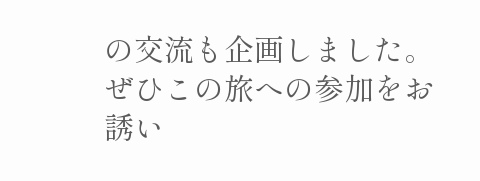の交流も企画しました。ぜひこの旅への参加をお誘い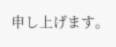申し上げます。